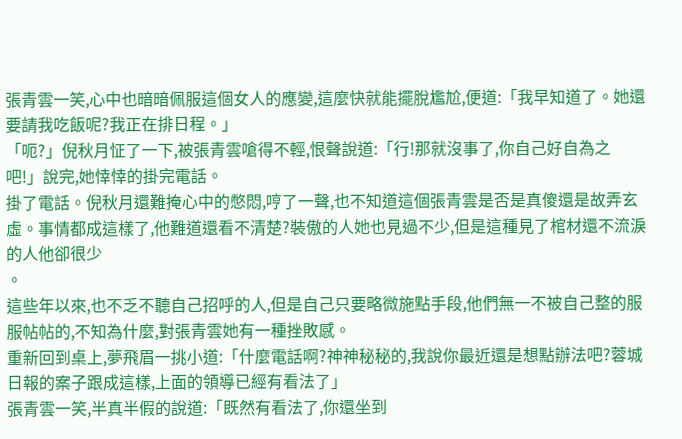張青雲一笑,心中也暗暗佩服這個女人的應變,這麼快就能擺脫尷尬,便道:「我早知道了。她還要請我吃飯呢?我正在排日程。」
「呃?」倪秋月怔了一下,被張青雲嗆得不輕,恨聲說道:「行!那就沒事了,你自己好自為之吧!」說完,她悻悻的掛完電話。
掛了電話。倪秋月還難掩心中的憋悶,哼了一聲,也不知道這個張青雲是否是真傻還是故弄玄虛。事情都成這樣了,他難道還看不清楚?裝傲的人她也見過不少,但是這種見了棺材還不流淚的人他卻很少
。
這些年以來,也不乏不聽自己招呼的人,但是自己只要略微施點手段,他們無一不被自己整的服服帖帖的,不知為什麼,對張青雲她有一種挫敗感。
重新回到桌上,夢飛眉一挑小道:「什麼電話啊?神神秘秘的,我說你最近還是想點辦法吧?蓉城日報的案子跟成這樣,上面的領導已經有看法了」
張青雲一笑,半真半假的說道:「既然有看法了,你還坐到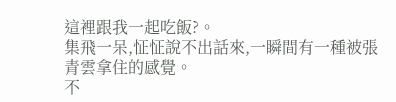這裡跟我一起吃飯?。
集飛一呆,怔怔說不出話來,一瞬間有一種被張青雲拿住的感覺。
不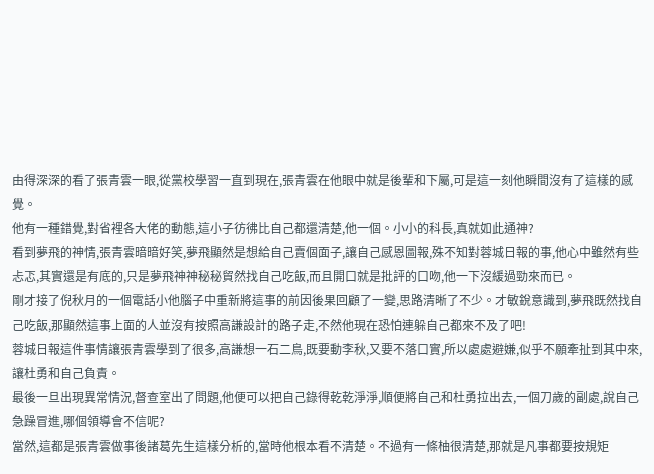由得深深的看了張青雲一眼,從黨校學習一直到現在,張青雲在他眼中就是後輩和下屬,可是這一刻他瞬間沒有了這樣的感覺。
他有一種錯覺,對省裡各大佬的動態,這小子彷彿比自己都還清楚,他一個。小小的科長,真就如此通神?
看到夢飛的神情,張青雲暗暗好笑,夢飛顯然是想給自己賣個面子,讓自己感恩圖報,殊不知對蓉城日報的事,他心中雖然有些忐忑,其實還是有底的,只是夢飛神神秘秘貿然找自己吃飯,而且開口就是批評的口吻,他一下沒緩過勁來而已。
剛才接了倪秋月的一個電話小他腦子中重新將這事的前因後果回顧了一變,思路清晰了不少。才敏銳意識到,夢飛既然找自己吃飯,那顯然這事上面的人並沒有按照高謙設計的路子走,不然他現在恐怕連躲自己都來不及了吧!
蓉城日報這件事情讓張青雲學到了很多,高謙想一石二鳥,既要動李秋,又要不落口實,所以處處避嫌,似乎不願牽扯到其中來,讓杜勇和自己負責。
最後一旦出現異常情況,督查室出了問題,他便可以把自己錄得乾乾淨淨,順便將自己和杜勇拉出去,一個刀歲的副處,說自己急躁冒進,哪個領導會不信呢?
當然,這都是張青雲做事後諸葛先生這樣分析的,當時他根本看不清楚。不過有一條柚很清楚,那就是凡事都要按規矩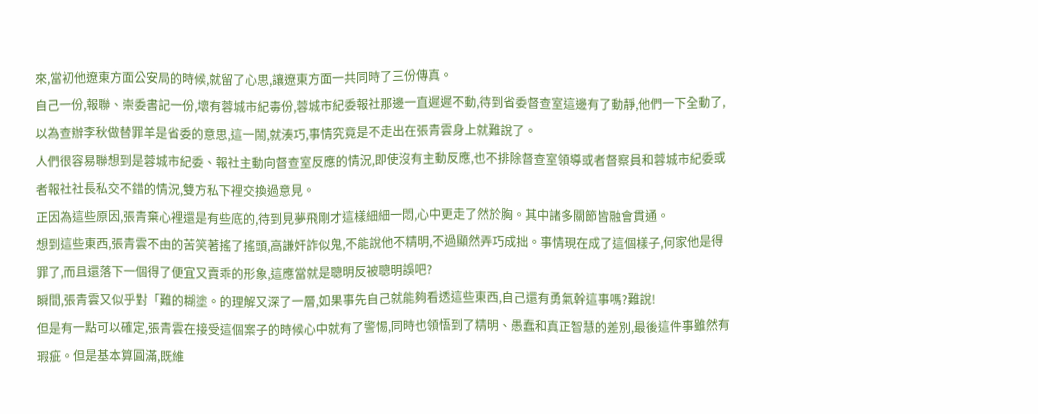來,當初他遼東方面公安局的時候,就留了心思,讓遼東方面一共同時了三份傳真。
自己一份,報聯、崇委書記一份,壞有蓉城市紀毒份,蓉城市紀委報社那邊一直遲遲不動,待到省委督查室這邊有了動靜,他們一下全動了,以為查辦李秋做替罪羊是省委的意思,這一鬧,就湊巧,事情究竟是不走出在張青雲身上就難說了。
人們很容易聯想到是蓉城市紀委、報社主動向督查室反應的情況,即使沒有主動反應,也不排除督查室領導或者督察員和蓉城市紀委或者報社社長私交不錯的情況,雙方私下裡交換過意見。
正因為這些原因,張青棄心裡還是有些底的,待到見夢飛剛才這樣細細一悶,心中更走了然於胸。其中諸多關節皆融會貫通。
想到這些東西,張青雲不由的苦笑著搖了搖頭,高謙奸詐似鬼,不能說他不精明,不過顯然弄巧成拙。事情現在成了這個樣子,何家他是得罪了,而且還落下一個得了便宜又賣乖的形象,這應當就是聰明反被聰明誤吧?
瞬間,張青雲又似乎對「難的糊塗。的理解又深了一層,如果事先自己就能夠看透這些東西,自己還有勇氣幹這事嗎?難說!
但是有一點可以確定,張青雲在接受這個案子的時候心中就有了警惕,同時也領悟到了精明、愚蠢和真正智慧的差別,最後這件事雖然有瑕疵。但是基本算圓滿,既維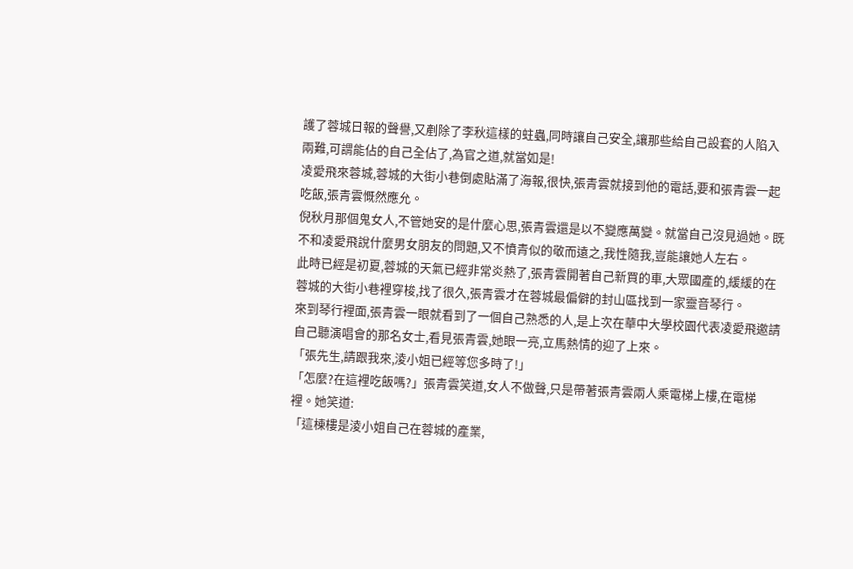護了蓉城日報的聲譽,又剷除了李秋這樣的蛀蟲,同時讓自己安全,讓那些給自己設套的人陷入兩難,可謂能佔的自己全佔了,為官之道,就當如是!
凌愛飛來蓉城,蓉城的大街小巷倒處貼滿了海報,很快,張青雲就接到他的電話,要和張青雲一起吃飯,張青雲慨然應允。
倪秋月那個鬼女人,不管她安的是什麼心思,張青雲還是以不變應萬變。就當自己沒見過她。既不和凌愛飛說什麼男女朋友的問題,又不憤青似的敬而遠之,我性隨我,豈能讓她人左右。
此時已經是初夏,蓉城的天氣已經非常炎熱了,張青雲開著自己新買的車,大眾國產的,緩緩的在蓉城的大街小巷裡穿梭,找了很久,張青雲才在蓉城最偏僻的封山區找到一家靈音琴行。
來到琴行裡面,張青雲一眼就看到了一個自己熟悉的人,是上次在華中大學校園代表凌愛飛邀請自己聽演唱會的那名女士,看見張青雲,她眼一亮,立馬熱情的迎了上來。
「張先生,請跟我來,淩小姐已經等您多時了!」
「怎麼?在這裡吃飯嗎?」張青雲笑道,女人不做聲,只是帶著張青雲兩人乘電梯上樓,在電梯裡。她笑道:
「這棟樓是淩小姐自己在蓉城的產業,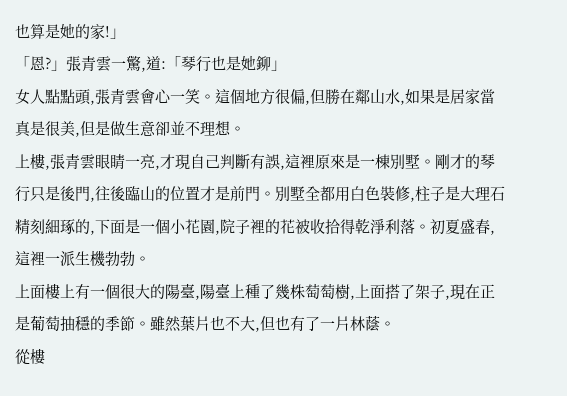也算是她的家!」
「恩?」張青雲一驚,道:「琴行也是她鉚」
女人點點頭,張青雲會心一笑。這個地方很偏,但勝在鄰山水,如果是居家當真是很美,但是做生意卻並不理想。
上樓,張青雲眼睛一亮,才現自己判斷有誤,這裡原來是一棟別墅。剛才的琴行只是後門,往後臨山的位置才是前門。別墅全都用白色裝修,柱子是大理石精刻細琢的,下面是一個小花園,院子裡的花被收拾得乾淨利落。初夏盛春,這裡一派生機勃勃。
上面樓上有一個很大的陽臺,陽臺上種了幾株萄萄樹,上面搭了架子,現在正是葡萄抽穩的季節。雖然葉片也不大,但也有了一片林蔭。
從樓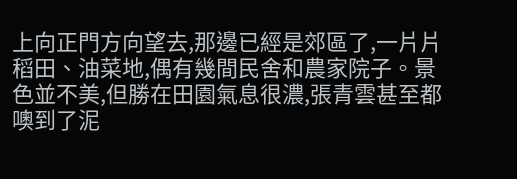上向正門方向望去,那邊已經是郊區了,一片片稻田、油菜地,偶有幾間民舍和農家院子。景色並不美,但勝在田園氣息很濃,張青雲甚至都噢到了泥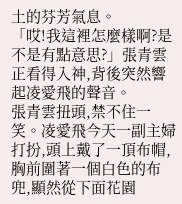土的芬芳氣息。
「哎!我這裡怎麼樣啊?是不是有點意思?」張青雲正看得入神,背後突然響起凌愛飛的聲音。
張青雲扭頭,禁不住一笑。凌愛飛今天一副主婦打扮,頭上戴了一頂布帽,胸前圍著一個白色的布兜,顯然從下面花園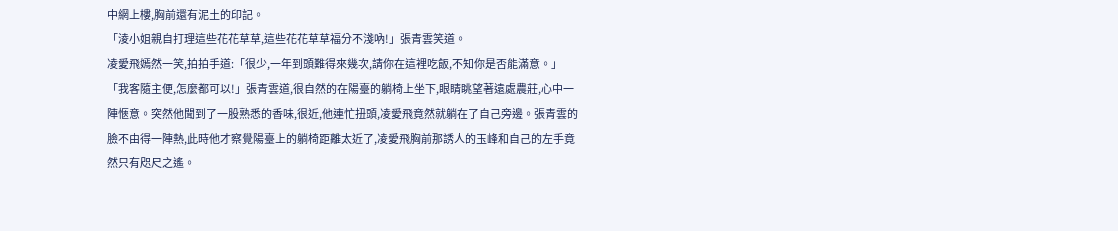中網上樓,胸前還有泥土的印記。
「淩小姐親自打理這些花花草草,這些花花草草福分不淺吶!」張青雲笑道。
凌愛飛嫣然一笑,拍拍手道:「很少,一年到頭難得來幾次,請你在這裡吃飯,不知你是否能滿意。」
「我客隨主便,怎麼都可以!」張青雲道,很自然的在陽臺的躺椅上坐下,眼睛眺望著遠處農莊,心中一陣愜意。突然他聞到了一股熟悉的香味,很近,他連忙扭頭,凌愛飛竟然就躺在了自己旁邊。張青雲的臉不由得一陣熱,此時他才察覺陽臺上的躺椅距離太近了,凌愛飛胸前那誘人的玉峰和自己的左手竟然只有咫尺之遙。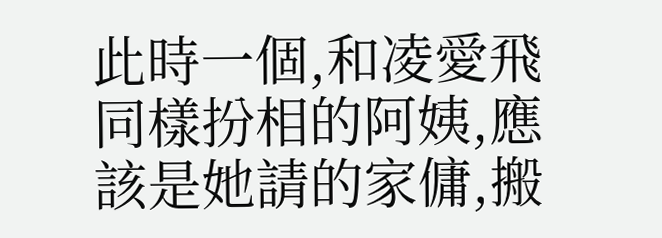此時一個,和凌愛飛同樣扮相的阿姨,應該是她請的家傭,搬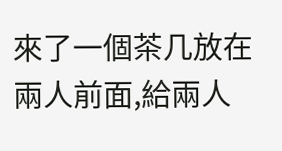來了一個茶几放在兩人前面,給兩人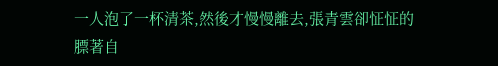一人泡了一杯清茶,然後才慢慢離去,張青雲卻怔怔的膘著自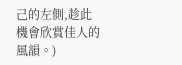己的左側,趁此機會欣賞佳人的風韻。)